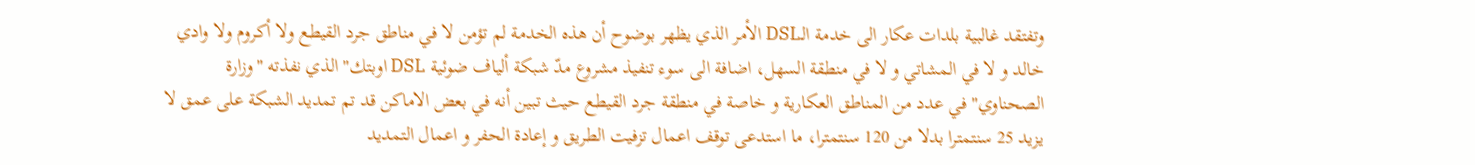وتفتقد غالبية بلدات عكار الى خدمة الـDSL الأمر الذي يظهر بوضوح أن هذه الخدمة لم تؤمن لا في مناطق جرد القيطع ولا أكروم ولا وادي خالد و لا في المشاتي و لا في منطقة السهل، اضافة الى سوء تنفيذ مشروع مدّ شبكة ألياف ضوئية DSL اوبتك" الذي نفذته "وزارة الصحناوي" في عدد من المناطق العكارية و خاصة في منطقة جرد القيطع حيث تبين أنه في بعض الاماكن قد تم تمديد الشبكة على عمق لا يزيد 25 سنتمترا بدلا من 120 سنتمترا، ما استدعى توقف اعمال تزفيت الطريق و إعادة الحفر و اعمال التمديد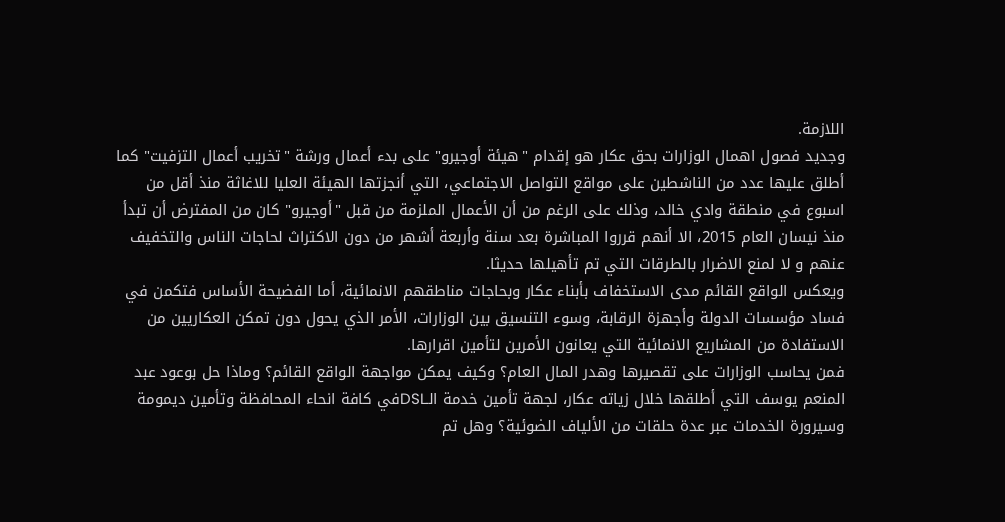اللازمة.
وجديد فصول اهمال الوزارات بحق عكار هو إقدام "هيئة أوجيرو" على بدء أعمال ورشة "تخريب أعمال التزفيت" كما أطلق عليها عدد من الناشطين على مواقع التواصل الاجتماعي، التي أنجزتها الهيئة العليا للاغاثة منذ أقل من اسبوع في منطقة وادي خالد، وذلك على الرغم من أن الأعمال الملزمة من قبل "أوجيرو" كان من المفترض أن تبدأ منذ نيسان العام 2015، الا أنهم قرروا المباشرة بعد سنة وأربعة أشهر من دون الاكتراث لحاجات الناس والتخفيف عنهم و لا لمنع الاضرار بالطرقات التي تم تأهيلها حديثا.
ويعكس الواقع القائم مدى الاستخفاف بأبناء عكار وبحاجات مناطقهم الانمائية، أما الفضيحة الأساس فتكمن في فساد مؤسسات الدولة وأجهزة الرقابة، وسوء التنسيق بين الوزارات، الأمر الذي يحول دون تمكن العكاريين من الاستفادة من المشاريع الانمائية التي يعانون الأمرين لتأمين اقرارها.
فمن يحاسب الوزارات على تقصيرها وهدر المال العام؟ وكيف يمكن مواجهة الواقع القائم؟ وماذا حل بوعود عبد المنعم يوسف التي أطلقها خلال زياته عكار، لجهة تأمين خدمة الـDSLفي كافة انحاء المحافظة وتأمين ديمومة وسيرورة الخدمات عبر عدة حلقات من الألياف الضوئية؟ وهل تم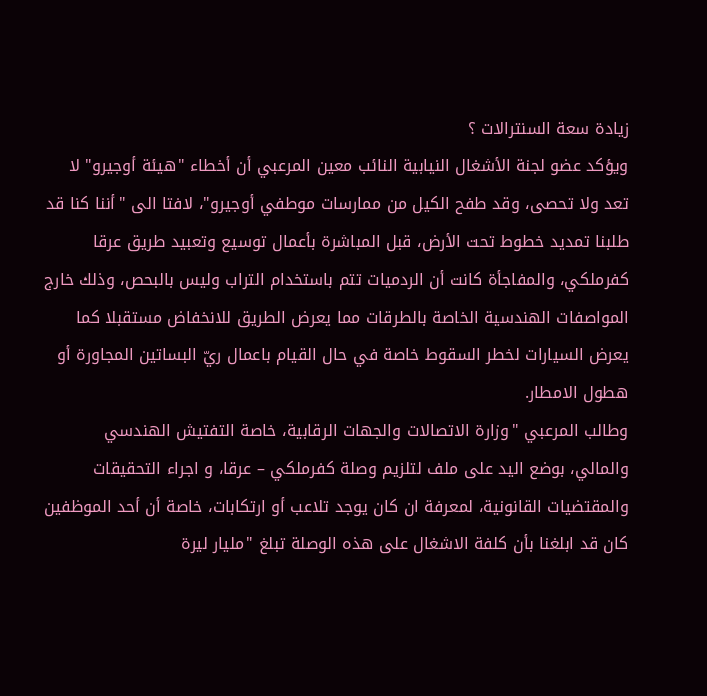زيادة سعة السنترالات ؟
ويؤكد عضو لجنة الأشغال النيابية النائب معين المرعبي أن أخطاء "هيئة أوجيرو" لا تعد ولا تحصى، وقد طفح الكيل من ممارسات موطفي أوجيرو"، لافتا الى "أننا كنا قد طلبنا تمديد خطوط تحت الأرض، قبل المباشرة بأعمال توسيع وتعبيد طريق عرقا كفرملكي، والمفاجأة كانت أن الردميات تتم باستخدام التراب وليس بالبحص، وذلك خارج المواصفات الهندسية الخاصة بالطرقات مما يعرض الطريق للانخفاض مستقبلا كما يعرض السيارات لخطر السقوط خاصة في حال القيام باعمال ريّ البساتين المجاورة أو هطول الامطار.
وطالب المرعبي "وزارة الاتصالات والجهات الرقابية، خاصة التفتيش الهندسي والمالي، بوضع اليد على ملف لتلزيم وصلة كفرملكي – عرقا، و اجراء التحقيقات والمقتضيات القانونية، لمعرفة ان كان يوجد تلاعب أو ارتكابات، خاصة أن أحد الموظفين كان قد ابلغنا بأن كلفة الاشغال على هذه الوصلة تبلغ "مليار ليرة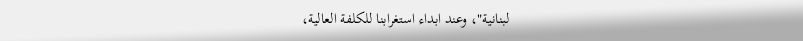لبنانية"، وعند ابداء استغرابنا للكلفة العالية،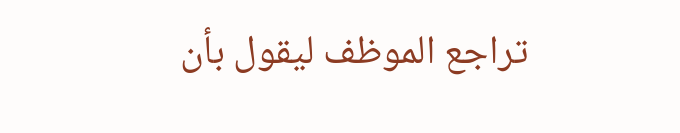تراجع الموظف ليقول بأن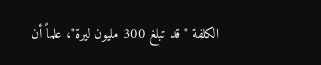الكلفة "قد تبلغ 300 مليون ليرة"، علماً أن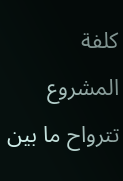كلفة المشروع تترواح ما بين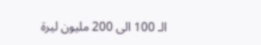الـ 100 الى 200 مليون ليرة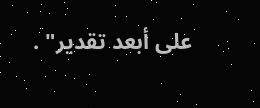على أبعد تقدير" .